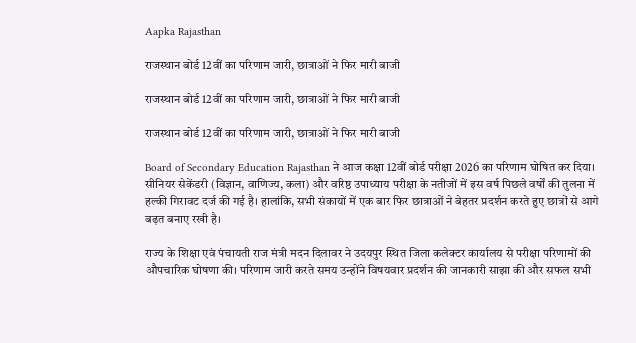Aapka Rajasthan

राजस्थान बोर्ड 12वीं का परिणाम जारी, छात्राओं ने फिर मारी बाजी

राजस्थान बोर्ड 12वीं का परिणाम जारी, छात्राओं ने फिर मारी बाजी

राजस्थान बोर्ड 12वीं का परिणाम जारी, छात्राओं ने फिर मारी बाजी

Board of Secondary Education Rajasthan ने आज कक्षा 12वीं बोर्ड परीक्षा 2026 का परिणाम घोषित कर दिया। सीनियर सेकेंडरी (विज्ञान, वाणिज्य, कला) और वरिष्ठ उपाध्याय परीक्षा के नतीजों में इस वर्ष पिछले वर्षों की तुलना में हल्की गिरावट दर्ज की गई है। हालांकि, सभी संकायों में एक बार फिर छात्राओं ने बेहतर प्रदर्शन करते हुए छात्रों से आगे बढ़त बनाए रखी है।

राज्य के शिक्षा एवं पंचायती राज मंत्री मदन दिलावर ने उदयपुर स्थित जिला कलेक्टर कार्यालय से परीक्षा परिणामों की औपचारिक घोषणा की। परिणाम जारी करते समय उन्होंने विषयवार प्रदर्शन की जानकारी साझा की और सफल सभी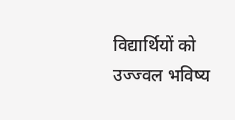विद्यार्थियों को उज्ज्वल भविष्य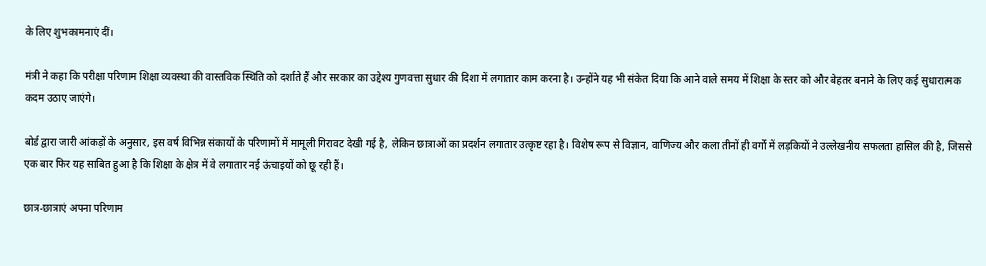के लिए शुभकामनाएं दीं।

मंत्री ने कहा कि परीक्षा परिणाम शिक्षा व्यवस्था की वास्तविक स्थिति को दर्शाते हैं और सरकार का उद्देश्य गुणवत्ता सुधार की दिशा में लगातार काम करना है। उन्होंने यह भी संकेत दिया कि आने वाले समय में शिक्षा के स्तर को और बेहतर बनाने के लिए कई सुधारात्मक कदम उठाए जाएंगे।

बोर्ड द्वारा जारी आंकड़ों के अनुसार, इस वर्ष विभिन्न संकायों के परिणामों में मामूली गिरावट देखी गई है, लेकिन छात्राओं का प्रदर्शन लगातार उत्कृष्ट रहा है। विशेष रूप से विज्ञान, वाणिज्य और कला तीनों ही वर्गों में लड़कियों ने उल्लेखनीय सफलता हासिल की है, जिससे एक बार फिर यह साबित हुआ है कि शिक्षा के क्षेत्र में वे लगातार नई ऊंचाइयों को छू रही हैं।

छात्र-छात्राएं अपना परिणाम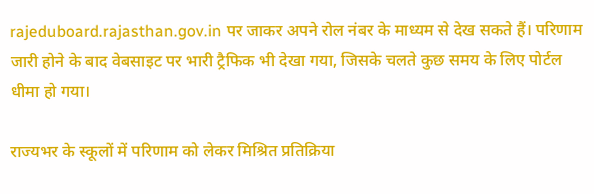rajeduboard.rajasthan.gov.in पर जाकर अपने रोल नंबर के माध्यम से देख सकते हैं। परिणाम जारी होने के बाद वेबसाइट पर भारी ट्रैफिक भी देखा गया, जिसके चलते कुछ समय के लिए पोर्टल धीमा हो गया।

राज्यभर के स्कूलों में परिणाम को लेकर मिश्रित प्रतिक्रिया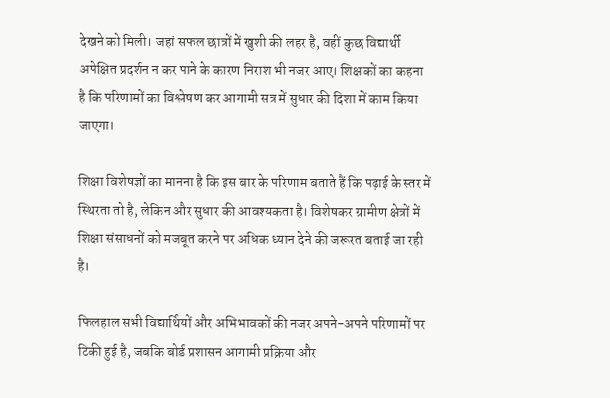देखने को मिली। जहां सफल छात्रों में खुशी की लहर है, वहीं कुछ विद्यार्थी अपेक्षित प्रदर्शन न कर पाने के कारण निराश भी नजर आए। शिक्षकों का कहना है कि परिणामों का विश्लेषण कर आगामी सत्र में सुधार की दिशा में काम किया जाएगा।

शिक्षा विशेषज्ञों का मानना है कि इस बार के परिणाम बताते हैं कि पढ़ाई के स्तर में स्थिरता तो है, लेकिन और सुधार की आवश्यकता है। विशेषकर ग्रामीण क्षेत्रों में शिक्षा संसाधनों को मजबूत करने पर अधिक ध्यान देने की जरूरत बताई जा रही है।

फिलहाल सभी विद्यार्थियों और अभिभावकों की नजर अपने-अपने परिणामों पर टिकी हुई है, जबकि बोर्ड प्रशासन आगामी प्रक्रिया और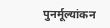पुनर्मूल्यांकन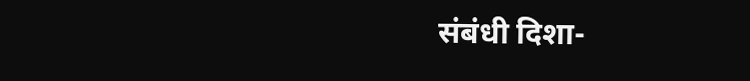संबंधी दिशा-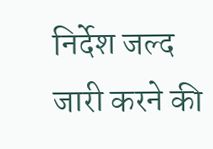निर्देश जल्द जारी करने की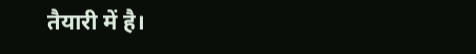तैयारी में है।